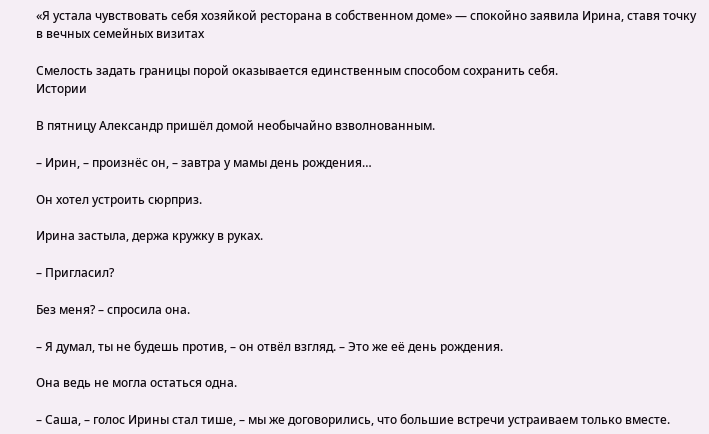«Я устала чувствовать себя хозяйкой ресторана в собственном доме» — спокойно заявила Ирина, ставя точку в вечных семейных визитах

Смелость задать границы порой оказывается единственным способом сохранить себя.
Истории

В пятницу Александр пришёл домой необычайно взволнованным.

– Ирин, – произнёс он, – завтра у мамы день рождения…

Он хотел устроить сюрприз.

Ирина застыла, держа кружку в руках.

– Пригласил?

Без меня? – спросила она.

– Я думал, ты не будешь против, – он отвёл взгляд. – Это же её день рождения.

Она ведь не могла остаться одна.

– Саша, – голос Ирины стал тише, – мы же договорились, что большие встречи устраиваем только вместе.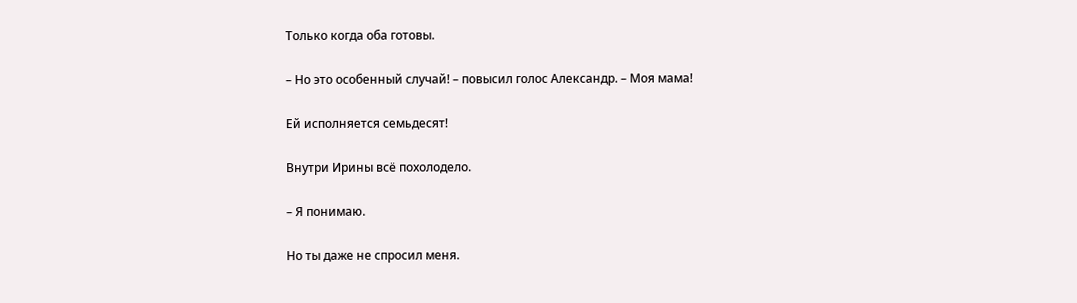Только когда оба готовы.

– Но это особенный случай! – повысил голос Александр. – Моя мама!

Ей исполняется семьдесят!

Внутри Ирины всё похолодело.

– Я понимаю.

Но ты даже не спросил меня.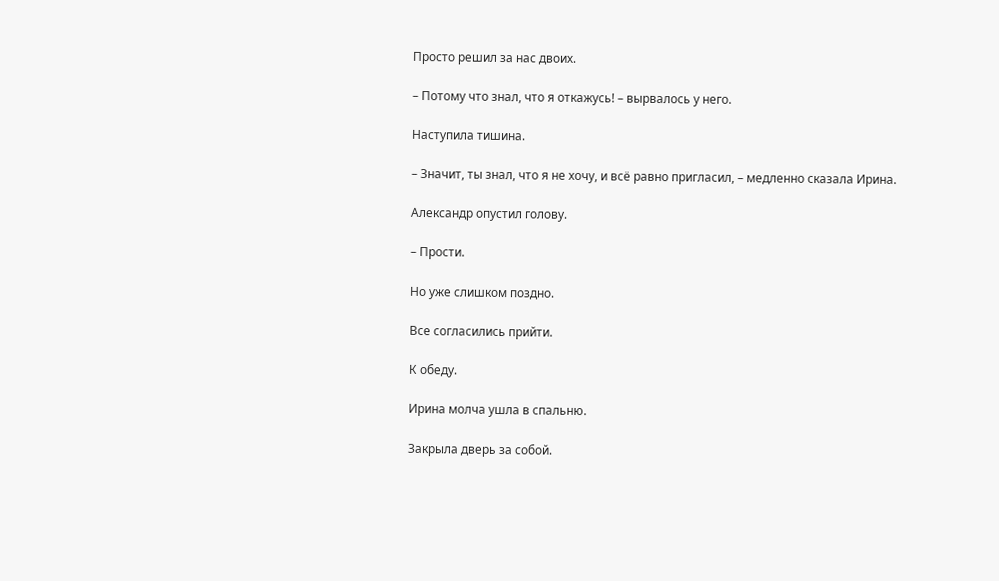Просто решил за нас двоих.

– Потому что знал, что я откажусь! – вырвалось у него.

Наступила тишина.

– Значит, ты знал, что я не хочу, и всё равно пригласил, – медленно сказала Ирина.

Александр опустил голову.

– Прости.

Но уже слишком поздно.

Все согласились прийти.

К обеду.

Ирина молча ушла в спальню.

Закрыла дверь за собой.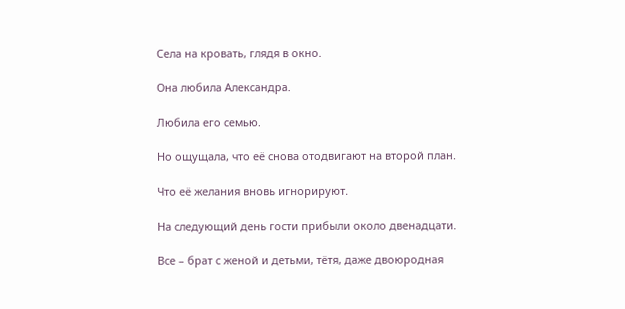Села на кровать, глядя в окно.

Она любила Александра.

Любила его семью.

Но ощущала, что её снова отодвигают на второй план.

Что её желания вновь игнорируют.

На следующий день гости прибыли около двенадцати.

Все – брат с женой и детьми, тётя, даже двоюродная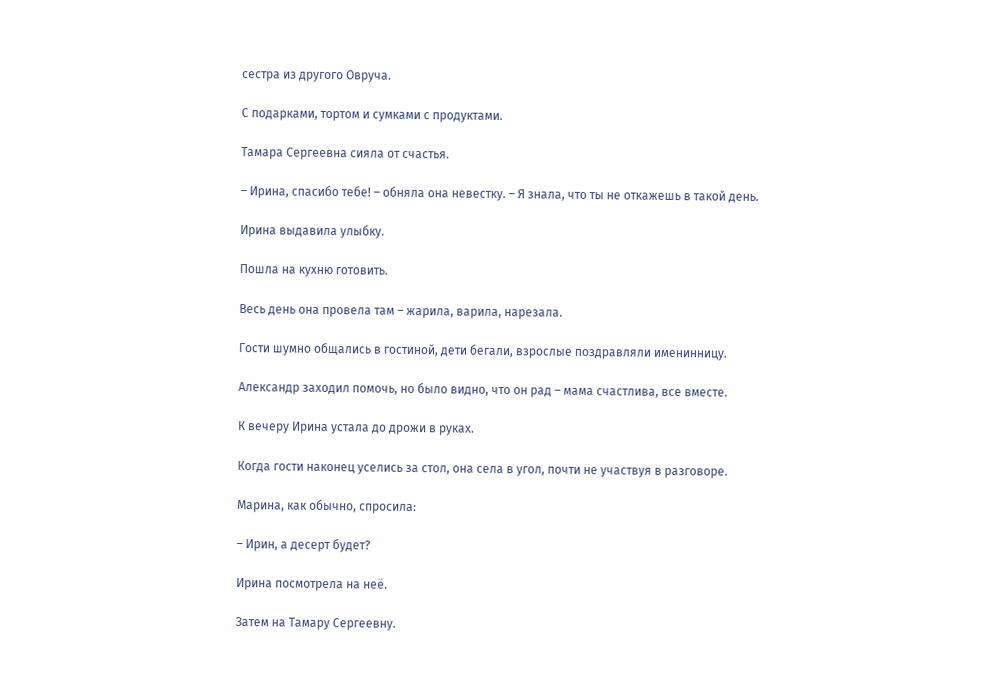сестра из другого Овруча.

С подарками, тортом и сумками с продуктами.

Тамара Сергеевна сияла от счастья.

– Ирина, спасибо тебе! – обняла она невестку. – Я знала, что ты не откажешь в такой день.

Ирина выдавила улыбку.

Пошла на кухню готовить.

Весь день она провела там – жарила, варила, нарезала.

Гости шумно общались в гостиной, дети бегали, взрослые поздравляли именинницу.

Александр заходил помочь, но было видно, что он рад – мама счастлива, все вместе.

К вечеру Ирина устала до дрожи в руках.

Когда гости наконец уселись за стол, она села в угол, почти не участвуя в разговоре.

Марина, как обычно, спросила:

– Ирин, а десерт будет?

Ирина посмотрела на неё.

Затем на Тамару Сергеевну.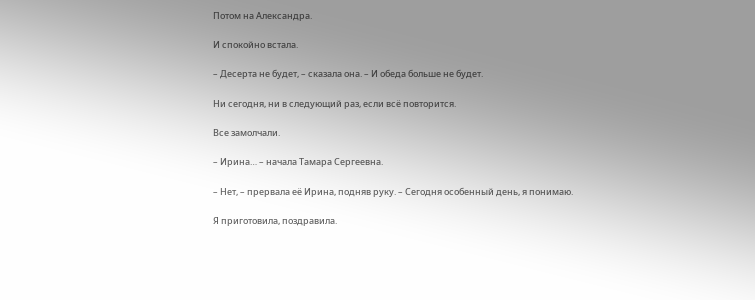Потом на Александра.

И спокойно встала.

– Десерта не будет, – сказала она. – И обеда больше не будет.

Ни сегодня, ни в следующий раз, если всё повторится.

Все замолчали.

– Ирина… – начала Тамара Сергеевна.

– Нет, – прервала её Ирина, подняв руку. – Сегодня особенный день, я понимаю.

Я приготовила, поздравила.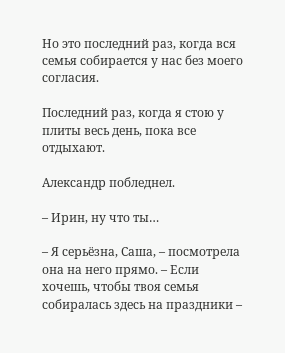Но это последний раз, когда вся семья собирается у нас без моего согласия.

Последний раз, когда я стою у плиты весь день, пока все отдыхают.

Александр побледнел.

– Ирин, ну что ты…

– Я серьёзна, Саша, – посмотрела она на него прямо. – Если хочешь, чтобы твоя семья собиралась здесь на праздники –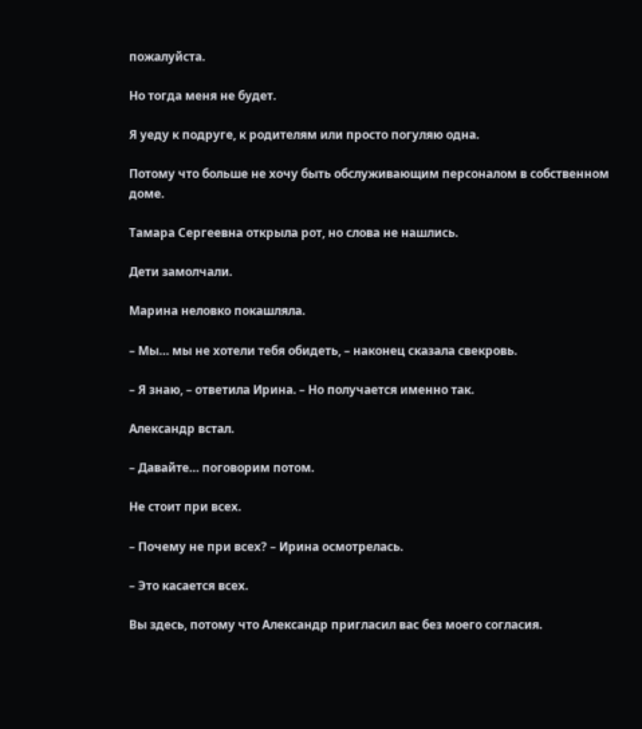пожалуйста.

Но тогда меня не будет.

Я уеду к подруге, к родителям или просто погуляю одна.

Потому что больше не хочу быть обслуживающим персоналом в собственном доме.

Тамара Сергеевна открыла рот, но слова не нашлись.

Дети замолчали.

Марина неловко покашляла.

– Мы… мы не хотели тебя обидеть, – наконец сказала свекровь.

– Я знаю, – ответила Ирина. – Но получается именно так.

Александр встал.

– Давайте… поговорим потом.

Не стоит при всех.

– Почему не при всех? – Ирина осмотрелась.

– Это касается всех.

Вы здесь, потому что Александр пригласил вас без моего согласия.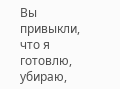Вы привыкли, что я готовлю, убираю,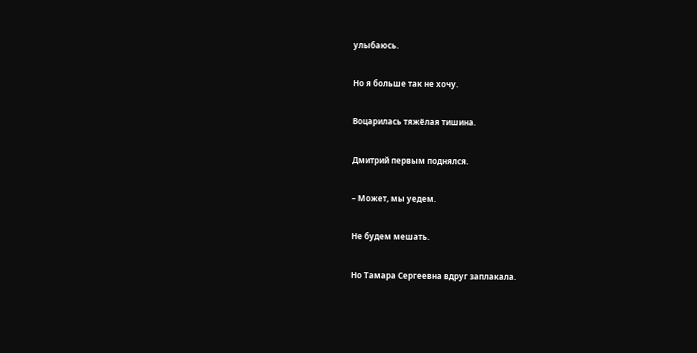улыбаюсь.

Но я больше так не хочу.

Воцарилась тяжёлая тишина.

Дмитрий первым поднялся.

– Может, мы уедем.

Не будем мешать.

Но Тамара Сергеевна вдруг заплакала.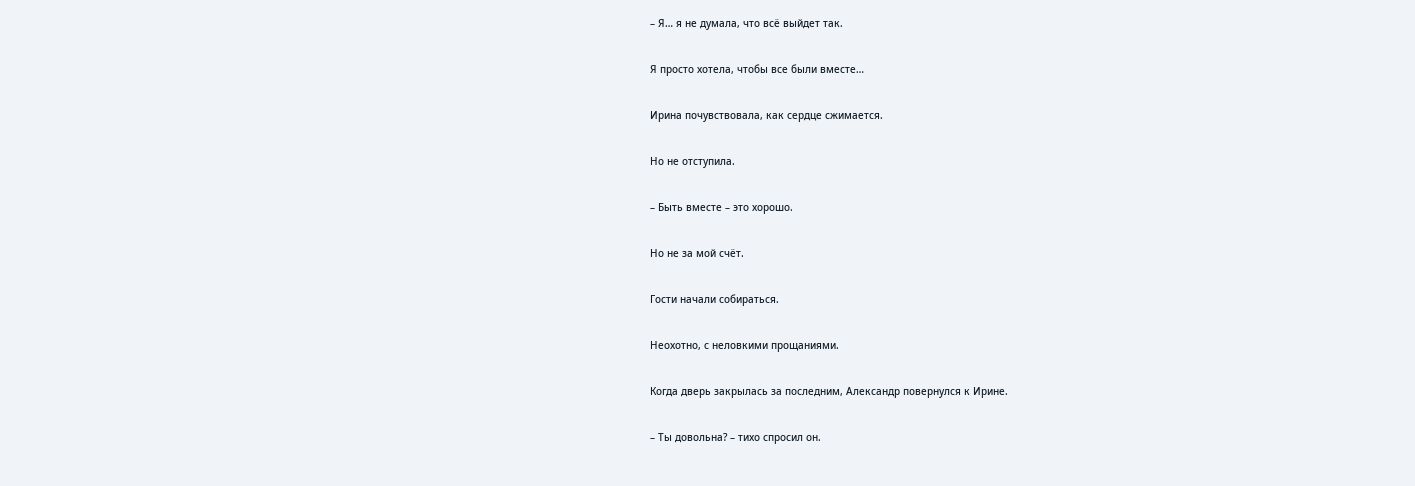– Я… я не думала, что всё выйдет так.

Я просто хотела, чтобы все были вместе…

Ирина почувствовала, как сердце сжимается.

Но не отступила.

– Быть вместе – это хорошо.

Но не за мой счёт.

Гости начали собираться.

Неохотно, с неловкими прощаниями.

Когда дверь закрылась за последним, Александр повернулся к Ирине.

– Ты довольна? – тихо спросил он.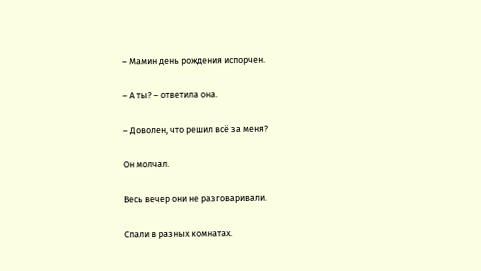– Мамин день рождения испорчен.

– А ты? – ответила она.

– Доволен, что решил всё за меня?

Он молчал.

Весь вечер они не разговаривали.

Спали в разных комнатах.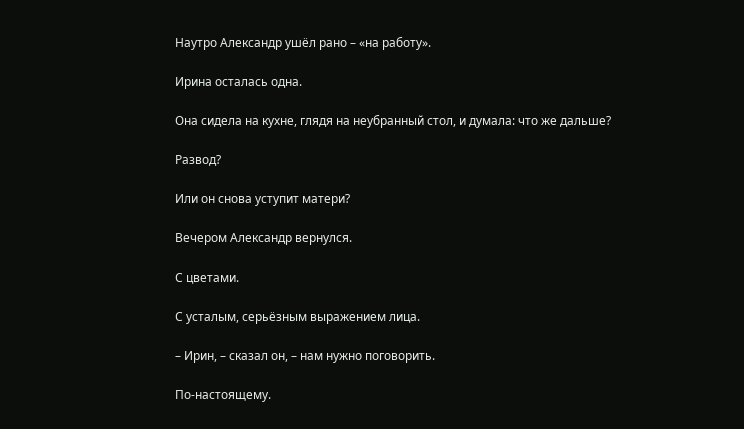Наутро Александр ушёл рано – «на работу».

Ирина осталась одна.

Она сидела на кухне, глядя на неубранный стол, и думала: что же дальше?

Развод?

Или он снова уступит матери?

Вечером Александр вернулся.

С цветами.

С усталым, серьёзным выражением лица.

– Ирин, – сказал он, – нам нужно поговорить.

По-настоящему.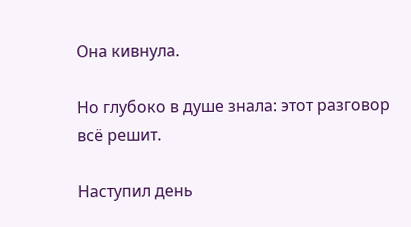Она кивнула.

Но глубоко в душе знала: этот разговор всё решит.

Наступил день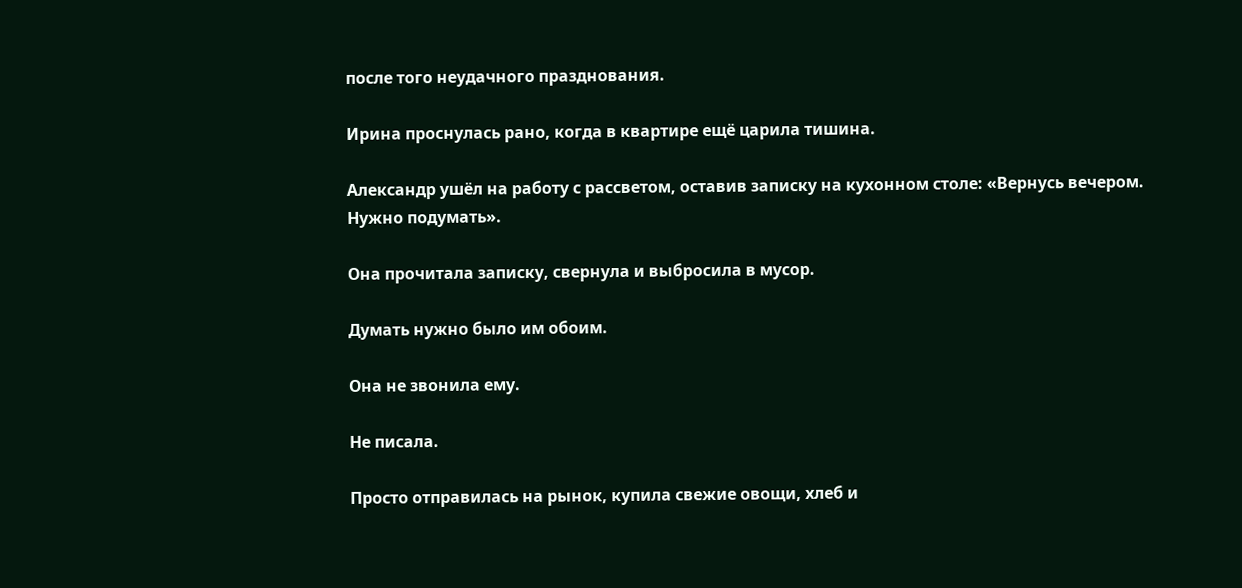после того неудачного празднования.

Ирина проснулась рано, когда в квартире ещё царила тишина.

Александр ушёл на работу с рассветом, оставив записку на кухонном столе: «Вернусь вечером. Нужно подумать».

Она прочитала записку, свернула и выбросила в мусор.

Думать нужно было им обоим.

Она не звонила ему.

Не писала.

Просто отправилась на рынок, купила свежие овощи, хлеб и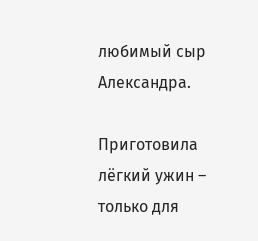любимый сыр Александра.

Приготовила лёгкий ужин – только для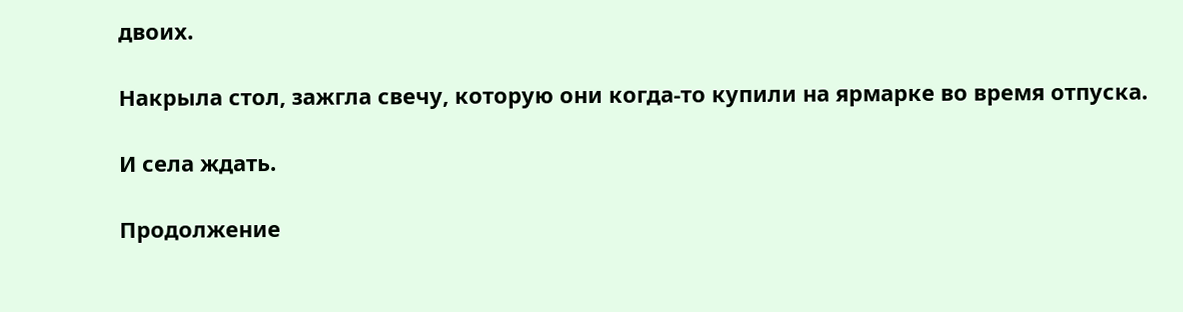двоих.

Накрыла стол, зажгла свечу, которую они когда-то купили на ярмарке во время отпуска.

И села ждать.

Продолжение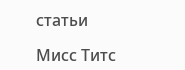статьи

Мисс Титс